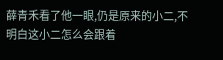薛青禾看了他一眼,仍是原来的小二,不明白这小二怎么会跟着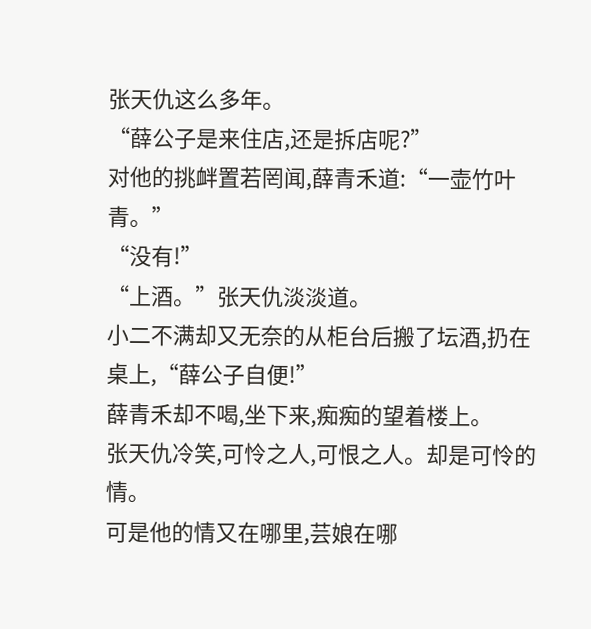张天仇这么多年。
“薛公子是来住店,还是拆店呢?”
对他的挑衅置若罔闻,薛青禾道:“一壶竹叶青。”
“没有!”
“上酒。”张天仇淡淡道。
小二不满却又无奈的从柜台后搬了坛酒,扔在桌上,“薛公子自便!”
薛青禾却不喝,坐下来,痴痴的望着楼上。
张天仇冷笑,可怜之人,可恨之人。却是可怜的情。
可是他的情又在哪里,芸娘在哪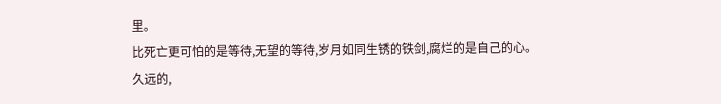里。
比死亡更可怕的是等待,无望的等待,岁月如同生锈的铁剑,腐烂的是自己的心。
久远的,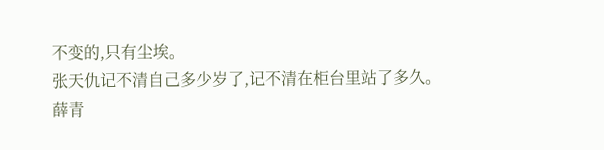不变的,只有尘埃。
张天仇记不清自己多少岁了,记不清在柜台里站了多久。
薛青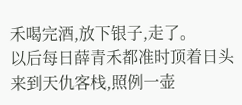禾喝完酒,放下银子,走了。
以后每日薛青禾都准时顶着日头来到天仇客栈,照例一壶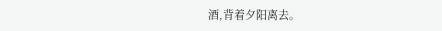酒,背着夕阳离去。